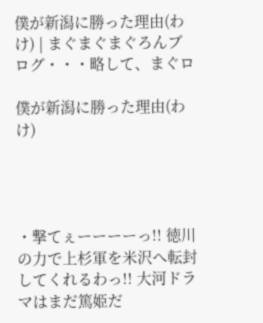僕が新潟に勝った理由(わけ) | まぐまぐまぐろんブログ・・・略して、まぐロ

僕が新潟に勝った理由(わけ)




・撃てぇーーーーっ!! 徳川の力で上杉軍を米沢へ転封してくれるわっ!! 大河ドラマはまだ篤姫だ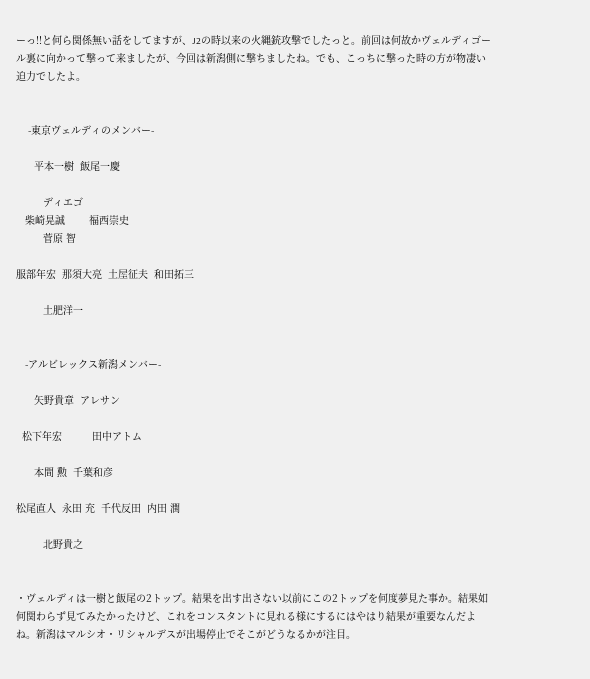ーっ!!と何ら関係無い話をしてますが、J2の時以来の火縄銃攻撃でしたっと。前回は何故かヴェルディゴール裏に向かって撃って来ましたが、今回は新潟側に撃ちましたね。でも、こっちに撃った時の方が物凄い迫力でしたよ。


    -東京ヴェルディのメンバー-

      平本一樹  飯尾一慶

         ディエゴ
   柴崎晃誠        福西崇史
         菅原 智

服部年宏  那須大亮  土屋征夫  和田拓三

         土肥洋一


   -アルビレックス新潟メンバー-

      矢野貴章  アレサン

  松下年宏          田中アトム

      本間 勲  千葉和彦

松尾直人  永田 充  千代反田  内田 潤

         北野貴之


・ヴェルディは一樹と飯尾の2トップ。結果を出す出さない以前にこの2トップを何度夢見た事か。結果如何関わらず見てみたかったけど、これをコンスタントに見れる様にするにはやはり結果が重要なんだよね。新潟はマルシオ・リシャルデスが出場停止でそこがどうなるかが注目。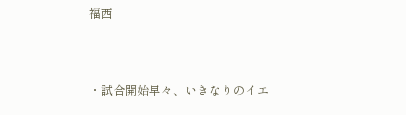福西


・試合開始早々、いきなりのイエ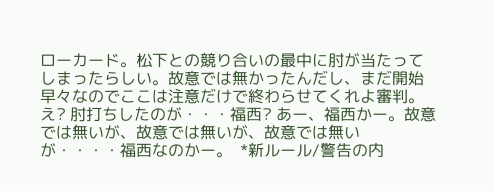ローカード。松下との競り合いの最中に肘が当たってしまったらしい。故意では無かったんだし、まだ開始早々なのでここは注意だけで終わらせてくれよ審判。え? 肘打ちしたのが・・・福西? あー、福西かー。故意では無いが、故意では無いが、故意では無いが・・・・福西なのかー。  *新ルール/警告の内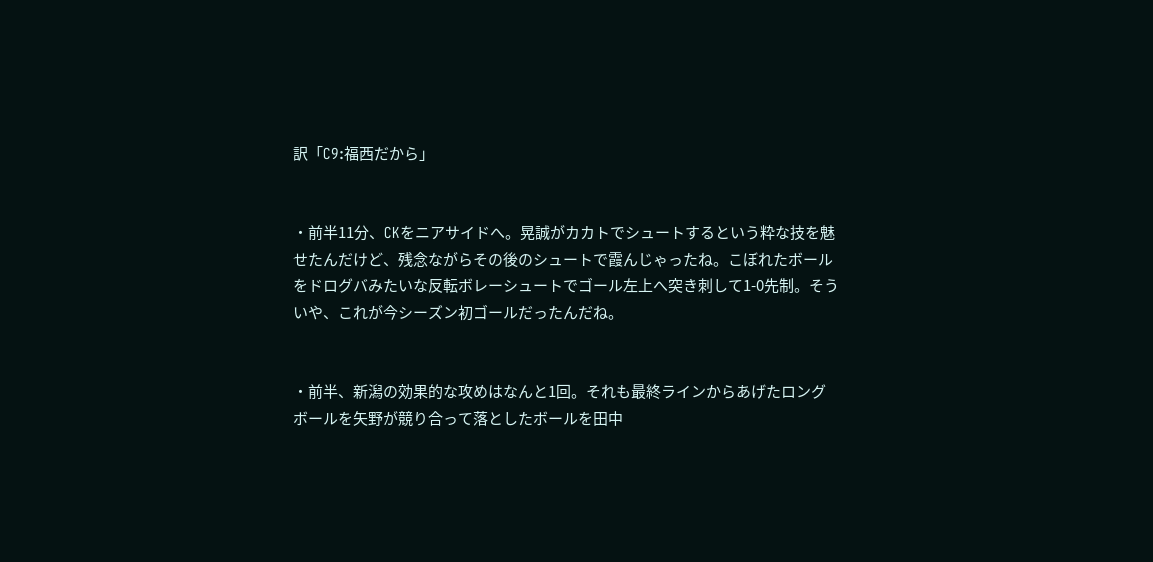訳「C9:福西だから」


・前半11分、CKをニアサイドへ。晃誠がカカトでシュートするという粋な技を魅せたんだけど、残念ながらその後のシュートで霞んじゃったね。こぼれたボールをドログバみたいな反転ボレーシュートでゴール左上へ突き刺して1-0先制。そういや、これが今シーズン初ゴールだったんだね。


・前半、新潟の効果的な攻めはなんと1回。それも最終ラインからあげたロングボールを矢野が競り合って落としたボールを田中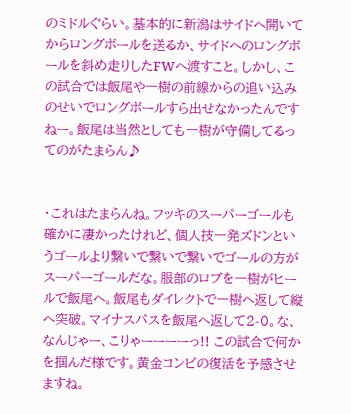のミドルぐらい。基本的に新潟はサイドへ開いてからロングボールを送るか、サイドへのロングボールを斜め走りしたFWへ渡すこと。しかし、この試合では飯尾や一樹の前線からの追い込みのせいでロングボールすら出せなかったんですねー。飯尾は当然としても一樹が守備してるってのがたまらん♪


・これはたまらんね。フッキのスーパーゴールも確かに凄かったけれど、個人技一発ズドンというゴールより繋いで繋いで繋いでゴールの方がスーパーゴールだな。服部のロブを一樹がヒールで飯尾へ。飯尾もダイレクトで一樹へ返して縦へ突破。マイナスパスを飯尾へ返して2-0。な、なんじゃー、こりゃーーーーっ!! この試合で何かを掴んだ様です。黄金コンビの復活を予感させますね。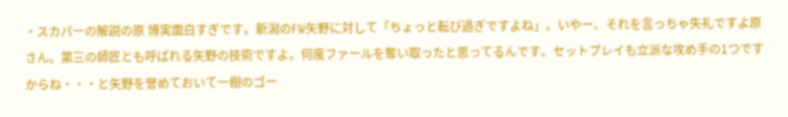・スカパーの解説の原 博実面白すぎです。新潟のFW矢野に対して「ちょっと転び過ぎですよね」。いやー、それを言っちゃ失礼ですよ原さん。第三の師匠とも呼ばれる矢野の技術ですよ。何度ファールを奪い取ったと思ってるんです。セットプレイも立派な攻め手の1つですからね・・・と矢野を誉めておいて一樹のゴー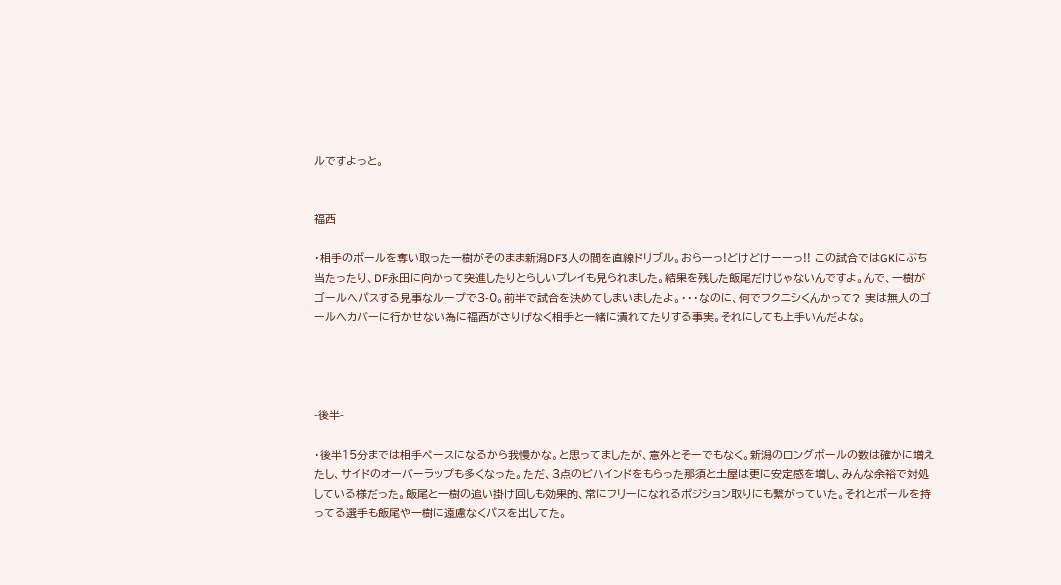ルですよっと。


福西

・相手のボールを奪い取った一樹がそのまま新潟DF3人の間を直線ドリブル。おらーっ!どけどけーーっ!! この試合ではGKにぶち当たったり、DF永田に向かって突進したりとらしいプレイも見られました。結果を残した飯尾だけじゃないんですよ。んで、一樹がゴールへパスする見事なループで3-0。前半で試合を決めてしまいましたよ。・・・なのに、何でフクニシくんかって? 実は無人のゴールへカバーに行かせない為に福西がさりげなく相手と一緒に潰れてたりする事実。それにしても上手いんだよな。




-後半-

・後半15分までは相手ペースになるから我慢かな。と思ってましたが、意外とそーでもなく。新潟のロングボールの数は確かに増えたし、サイドのオーバーラップも多くなった。ただ、3点のビハインドをもらった那須と土屋は更に安定感を増し、みんな余裕で対処している様だった。飯尾と一樹の追い掛け回しも効果的、常にフリーになれるポジション取りにも繋がっていた。それとボールを持ってる選手も飯尾や一樹に遠慮なくパスを出してた。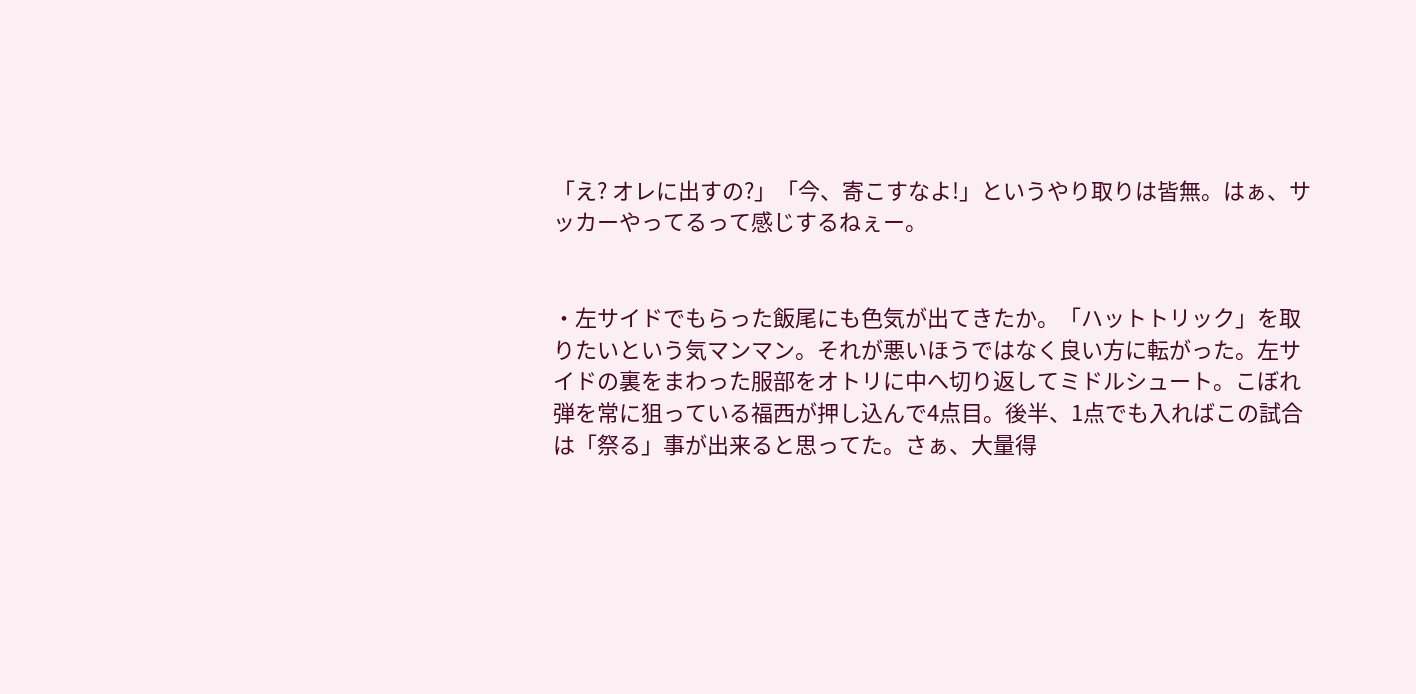「え? オレに出すの?」「今、寄こすなよ!」というやり取りは皆無。はぁ、サッカーやってるって感じするねぇー。


・左サイドでもらった飯尾にも色気が出てきたか。「ハットトリック」を取りたいという気マンマン。それが悪いほうではなく良い方に転がった。左サイドの裏をまわった服部をオトリに中へ切り返してミドルシュート。こぼれ弾を常に狙っている福西が押し込んで4点目。後半、1点でも入ればこの試合は「祭る」事が出来ると思ってた。さぁ、大量得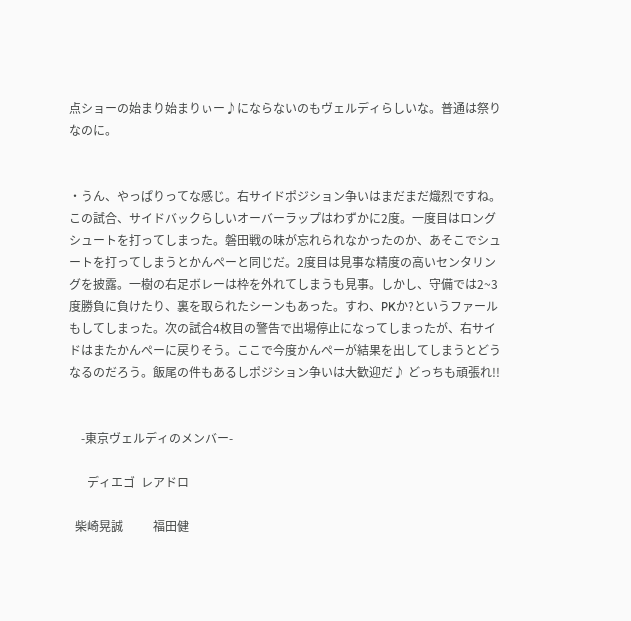点ショーの始まり始まりぃー♪にならないのもヴェルディらしいな。普通は祭りなのに。


・うん、やっぱりってな感じ。右サイドポジション争いはまだまだ熾烈ですね。この試合、サイドバックらしいオーバーラップはわずかに2度。一度目はロングシュートを打ってしまった。磐田戦の味が忘れられなかったのか、あそこでシュートを打ってしまうとかんぺーと同じだ。2度目は見事な精度の高いセンタリングを披露。一樹の右足ボレーは枠を外れてしまうも見事。しかし、守備では2~3度勝負に負けたり、裏を取られたシーンもあった。すわ、PKか?というファールもしてしまった。次の試合4枚目の警告で出場停止になってしまったが、右サイドはまたかんぺーに戻りそう。ここで今度かんぺーが結果を出してしまうとどうなるのだろう。飯尾の件もあるしポジション争いは大歓迎だ♪ どっちも頑張れ!!


    -東京ヴェルディのメンバー-

      ディエゴ  レアドロ

  柴崎晃誠          福田健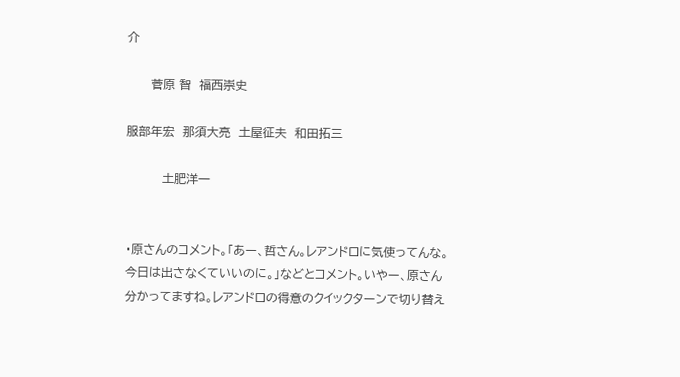介

      菅原 智  福西崇史

服部年宏  那須大亮  土屋征夫  和田拓三

         土肥洋一


・原さんのコメント。「あー、哲さん。レアンドロに気使ってんな。今日は出さなくていいのに。」などとコメント。いやー、原さん分かってますね。レアンドロの得意のクイックターンで切り替え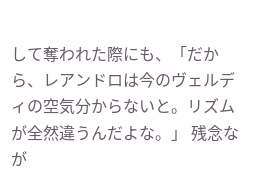して奪われた際にも、「だから、レアンドロは今のヴェルディの空気分からないと。リズムが全然違うんだよな。」 残念なが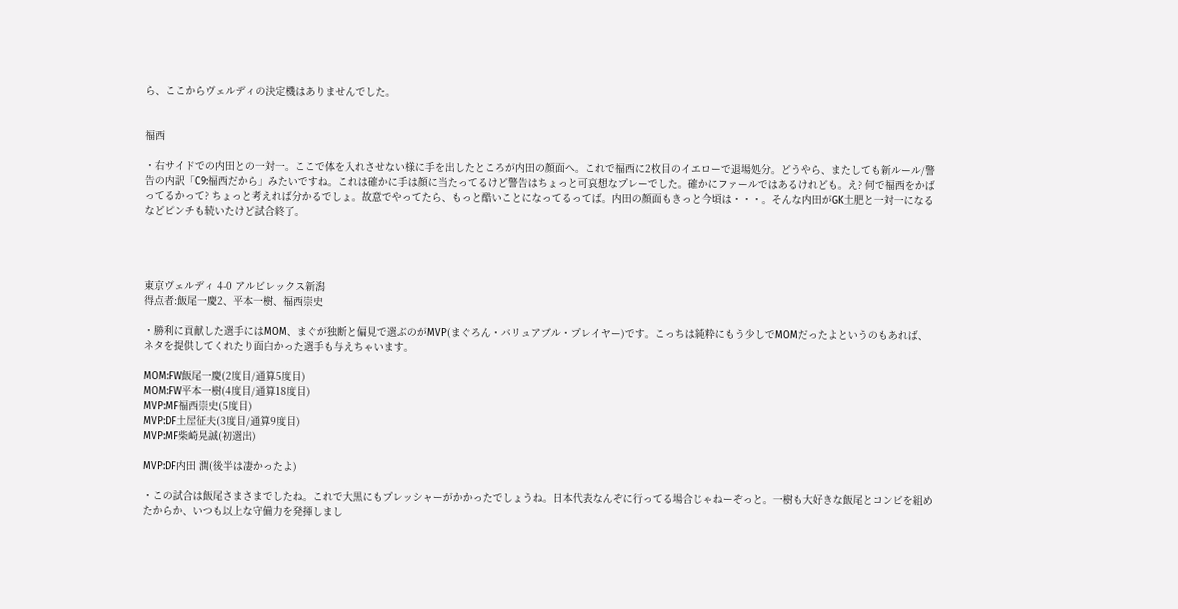ら、ここからヴェルディの決定機はありませんでした。


福西

・右サイドでの内田との一対一。ここで体を入れさせない様に手を出したところが内田の顔面へ。これで福西に2枚目のイエローで退場処分。どうやら、またしても新ルール/警告の内訳「C9:福西だから」みたいですね。これは確かに手は顔に当たってるけど警告はちょっと可哀想なプレーでした。確かにファールではあるけれども。え? 何で福西をかばってるかって? ちょっと考えれば分かるでしょ。故意でやってたら、もっと酷いことになってるってば。内田の顔面もきっと今頃は・・・。そんな内田がGK土肥と一対一になるなどピンチも続いたけど試合終了。




東京ヴェルディ 4-0 アルビレックス新潟
得点者:飯尾一慶2、平本一樹、福西崇史

・勝利に貢献した選手にはMOM、まぐが独断と偏見で選ぶのがMVP(まぐろん・バリュアブル・プレイヤー)です。こっちは純粋にもう少しでMOMだったよというのもあれば、ネタを提供してくれたり面白かった選手も与えちゃいます。

MOM:FW飯尾一慶(2度目/通算5度目)
MOM:FW平本一樹(4度目/通算18度目)
MVP:MF福西崇史(5度目)
MVP:DF土屋征夫(3度目/通算9度目)
MVP:MF柴崎晃誠(初選出)

MVP:DF内田 潤(後半は凄かったよ)

・この試合は飯尾さまさまでしたね。これで大黒にもプレッシャーがかかったでしょうね。日本代表なんぞに行ってる場合じゃねーぞっと。一樹も大好きな飯尾とコンビを組めたからか、いつも以上な守備力を発揮しまし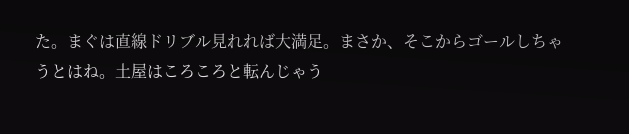た。まぐは直線ドリブル見れれば大満足。まさか、そこからゴールしちゃうとはね。土屋はころころと転んじゃう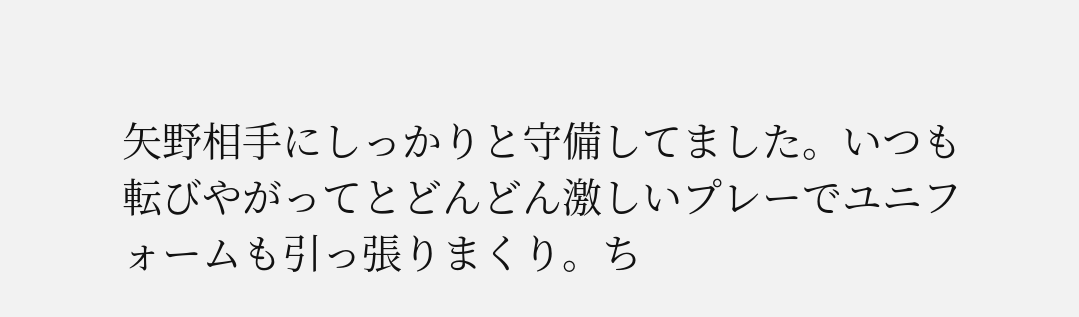矢野相手にしっかりと守備してました。いつも転びやがってとどんどん激しいプレーでユニフォームも引っ張りまくり。ち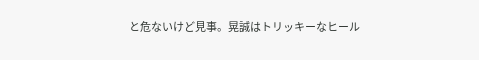と危ないけど見事。晃誠はトリッキーなヒール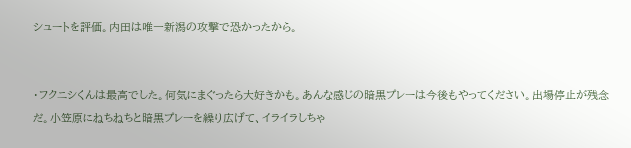シュートを評価。内田は唯一新潟の攻撃で恐かったから。


・フクニシくんは最高でした。何気にまぐったら大好きかも。あんな感じの暗黒プレーは今後もやってください。出場停止が残念だ。小笠原にねちねちと暗黒プレーを繰り広げて、イライラしちゃ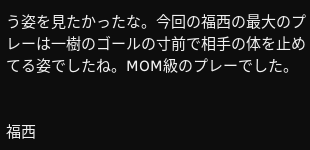う姿を見たかったな。今回の福西の最大のプレーは一樹のゴールの寸前で相手の体を止めてる姿でしたね。MOM級のプレーでした。


福西